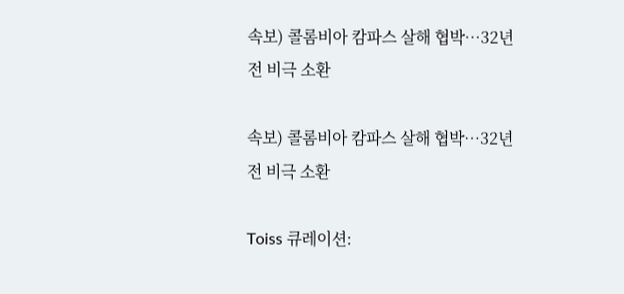속보) 콜롬비아 캄파스 살해 협박…32년 전 비극 소환

속보) 콜롬비아 캄파스 살해 협박…32년 전 비극 소환

Toiss 큐레이션: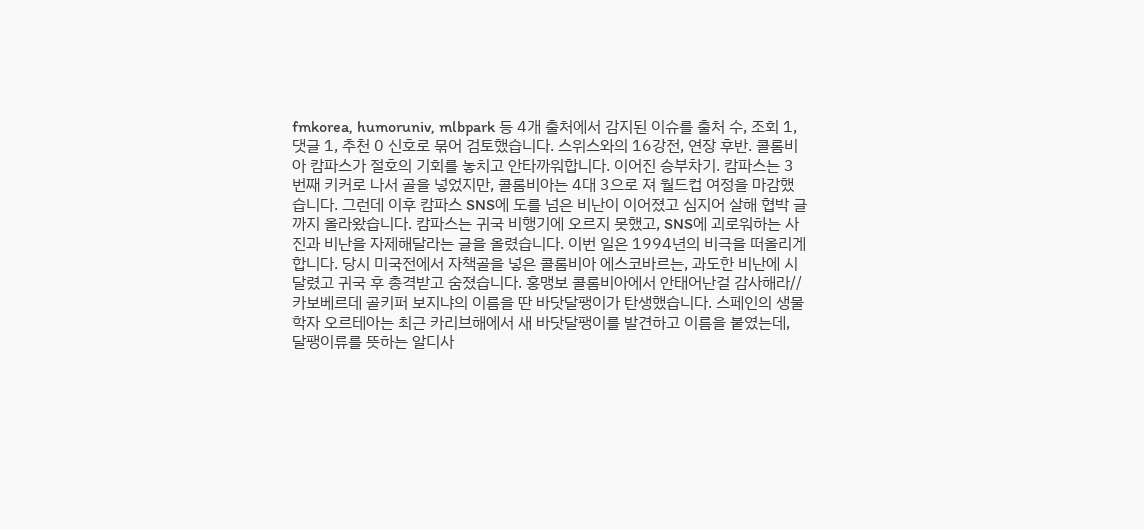fmkorea, humoruniv, mlbpark 등 4개 출처에서 감지된 이슈를 출처 수, 조회 1, 댓글 1, 추천 0 신호로 묶어 검토했습니다. 스위스와의 16강전, 연장 후반. 콜롬비아 캄파스가 절호의 기회를 놓치고 안타까워합니다. 이어진 승부차기. 캄파스는 3번째 키커로 나서 골을 넣었지만, 콜롬비아는 4대 3으로 져 월드컵 여정을 마감했습니다. 그런데 이후 캄파스 SNS에 도를 넘은 비난이 이어졌고 심지어 살해 협박 글까지 올라왔습니다. 캄파스는 귀국 비행기에 오르지 못했고, SNS에 괴로워하는 사진과 비난을 자제해달라는 글을 올렸습니다. 이번 일은 1994년의 비극을 떠올리게 합니다. 당시 미국전에서 자책골을 넣은 콜롬비아 에스코바르는, 과도한 비난에 시달렸고 귀국 후 총격받고 숨졌습니다. 홍맹보 콜롬비아에서 안태어난걸 감사해라// 카보베르데 골키퍼 보지냐의 이름을 딴 바닷달팽이가 탄생했습니다. 스페인의 생물학자 오르테아는 최근 카리브해에서 새 바닷달팽이를 발견하고 이름을 붙였는데, 달팽이류를 뜻하는 알디사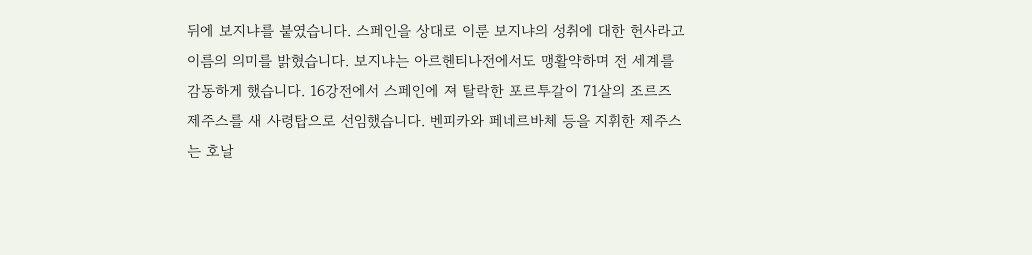뒤에 보지냐를 붙였습니다. 스페인을 상대로 이룬 보지냐의 성취에 대한 헌사라고 이름의 의미를 밝혔습니다. 보지냐는 아르헨티나전에서도 맹활약하며 전 세계를 감동하게 했습니다. 16강전에서 스페인에 져 탈락한 포르투갈이 71살의 조르즈 제주스를 새 사령탑으로 선임했습니다. 벤피카와 페네르바체 등을 지휘한 제주스는 호날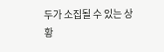두가 소집될 수 있는 상황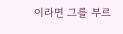이라면 그를 부르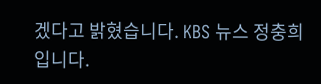겠다고 밝혔습니다. KBS 뉴스 정충희입니다.